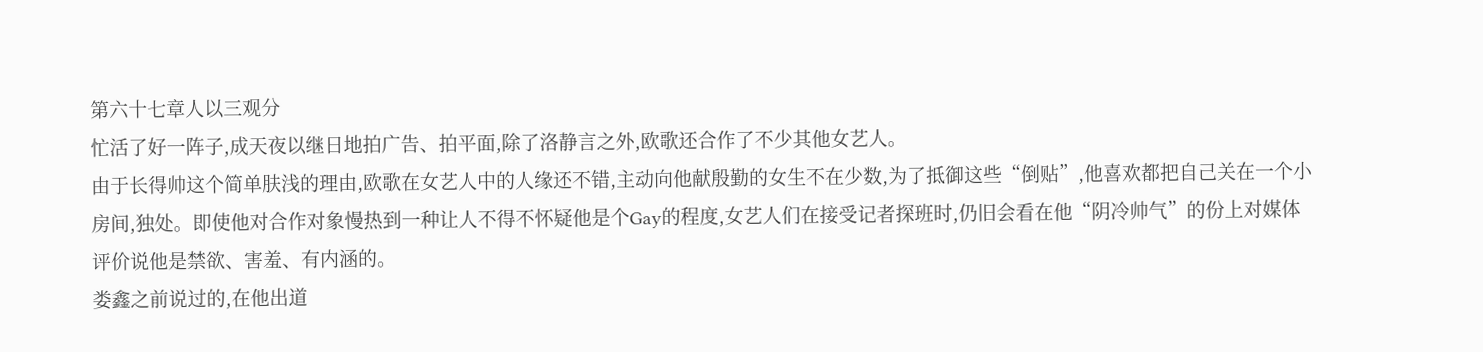第六十七章人以三观分
忙活了好一阵子,成天夜以继日地拍广告、拍平面,除了洛静言之外,欧歌还合作了不少其他女艺人。
由于长得帅这个简单肤浅的理由,欧歌在女艺人中的人缘还不错,主动向他献殷勤的女生不在少数,为了抵御这些“倒贴”,他喜欢都把自己关在一个小房间,独处。即使他对合作对象慢热到一种让人不得不怀疑他是个Gay的程度,女艺人们在接受记者探班时,仍旧会看在他“阴冷帅气”的份上对媒体评价说他是禁欲、害羞、有内涵的。
娄鑫之前说过的,在他出道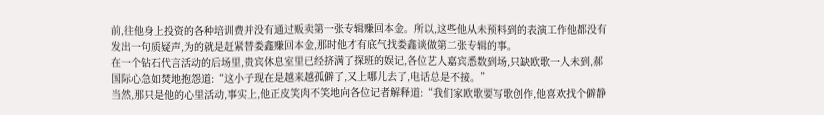前,往他身上投资的各种培训费并没有通过贩卖第一张专辑赚回本金。所以,这些他从未预料到的表演工作他都没有发出一句质疑声,为的就是赶紧替娄鑫赚回本金,那时他才有底气找娄鑫谈做第二张专辑的事。
在一个钻石代言活动的后场里,贵宾休息室里已经挤满了探班的娱记,各位艺人嘉宾悉数到场,只缺欧歌一人未到,郝国际心急如焚地抱怨道:“这小子现在是越来越孤僻了,又上哪儿去了,电话总是不接。”
当然,那只是他的心里活动,事实上,他正皮笑肉不笑地向各位记者解释道:“我们家欧歌要写歌创作,他喜欢找个僻静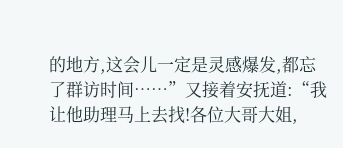的地方,这会儿一定是灵感爆发,都忘了群访时间……”又接着安抚道:“我让他助理马上去找!各位大哥大姐,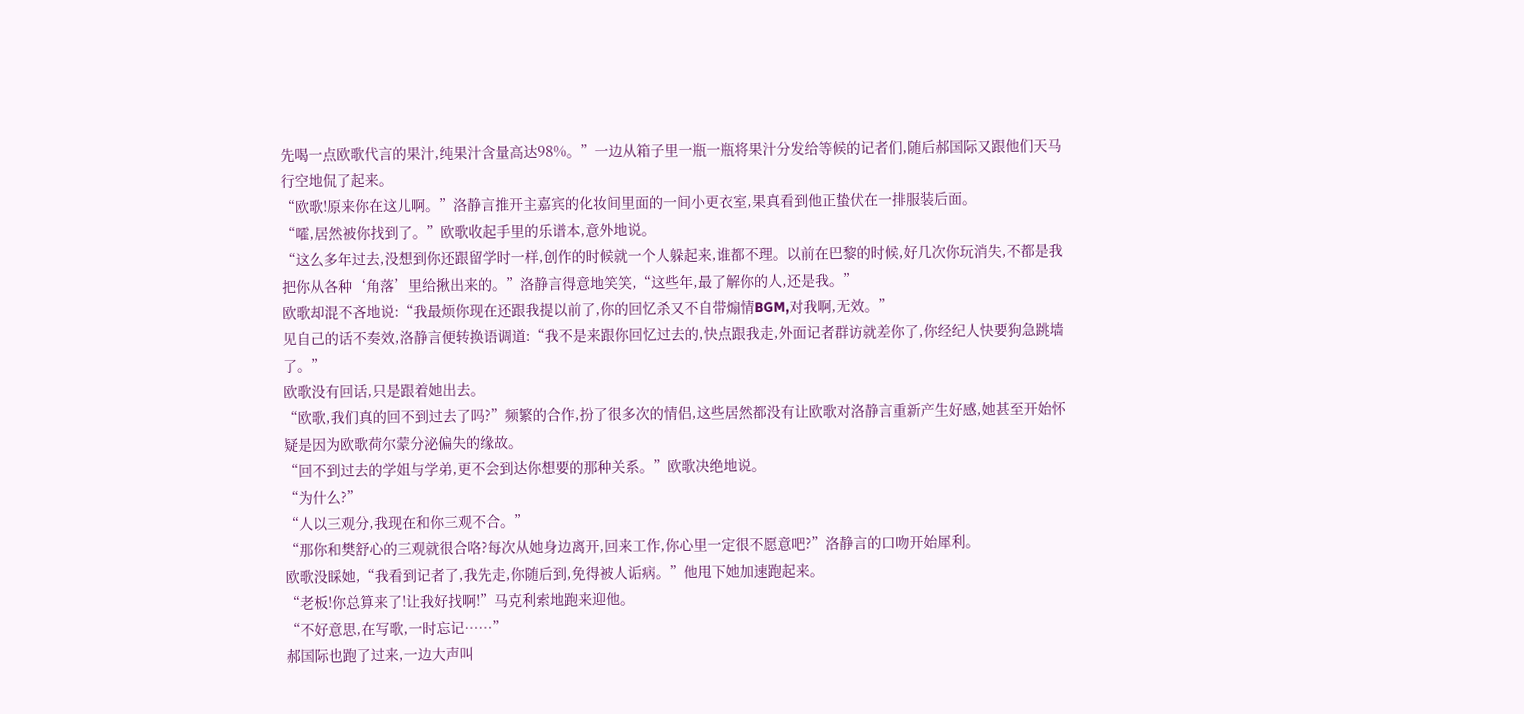先喝一点欧歌代言的果汁,纯果汁含量高达98%。”一边从箱子里一瓶一瓶将果汁分发给等候的记者们,随后郝国际又跟他们天马行空地侃了起来。
“欧歌!原来你在这儿啊。”洛静言推开主嘉宾的化妆间里面的一间小更衣室,果真看到他正蛰伏在一排服装后面。
“嚯,居然被你找到了。”欧歌收起手里的乐谱本,意外地说。
“这么多年过去,没想到你还跟留学时一样,创作的时候就一个人躲起来,谁都不理。以前在巴黎的时候,好几次你玩消失,不都是我把你从各种‘角落’里给揪出来的。”洛静言得意地笑笑,“这些年,最了解你的人,还是我。”
欧歌却混不吝地说:“我最烦你现在还跟我提以前了,你的回忆杀又不自带煽情BGM,对我啊,无效。”
见自己的话不奏效,洛静言便转换语调道:“我不是来跟你回忆过去的,快点跟我走,外面记者群访就差你了,你经纪人快要狗急跳墙了。”
欧歌没有回话,只是跟着她出去。
“欧歌,我们真的回不到过去了吗?”频繁的合作,扮了很多次的情侣,这些居然都没有让欧歌对洛静言重新产生好感,她甚至开始怀疑是因为欧歌荷尔蒙分泌偏失的缘故。
“回不到过去的学姐与学弟,更不会到达你想要的那种关系。”欧歌决绝地说。
“为什么?”
“人以三观分,我现在和你三观不合。”
“那你和樊舒心的三观就很合咯?每次从她身边离开,回来工作,你心里一定很不愿意吧?”洛静言的口吻开始犀利。
欧歌没睬她,“我看到记者了,我先走,你随后到,免得被人诟病。”他甩下她加速跑起来。
“老板!你总算来了!让我好找啊!”马克利索地跑来迎他。
“不好意思,在写歌,一时忘记……”
郝国际也跑了过来,一边大声叫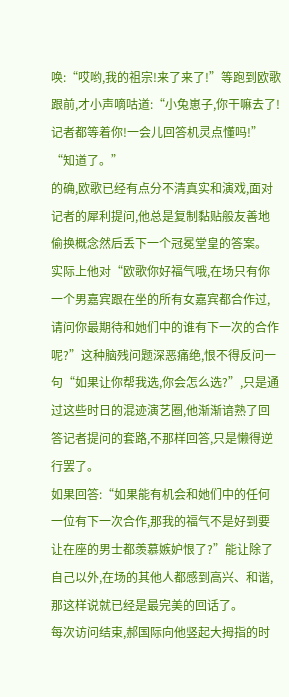唤:“哎哟,我的祖宗!来了来了!”等跑到欧歌跟前,才小声嘀咕道:“小兔崽子,你干嘛去了!记者都等着你!一会儿回答机灵点懂吗!”
“知道了。”
的确,欧歌已经有点分不清真实和演戏,面对记者的犀利提问,他总是复制黏贴般友善地偷换概念然后丢下一个冠冕堂皇的答案。
实际上他对“欧歌你好福气哦,在场只有你一个男嘉宾跟在坐的所有女嘉宾都合作过,请问你最期待和她们中的谁有下一次的合作呢?”这种脑残问题深恶痛绝,恨不得反问一句“如果让你帮我选,你会怎么选?”,只是通过这些时日的混迹演艺圈,他渐渐谙熟了回答记者提问的套路,不那样回答,只是懒得逆行罢了。
如果回答:“如果能有机会和她们中的任何一位有下一次合作,那我的福气不是好到要让在座的男士都羡慕嫉妒恨了?”能让除了自己以外,在场的其他人都感到高兴、和谐,那这样说就已经是最完美的回话了。
每次访问结束,郝国际向他竖起大拇指的时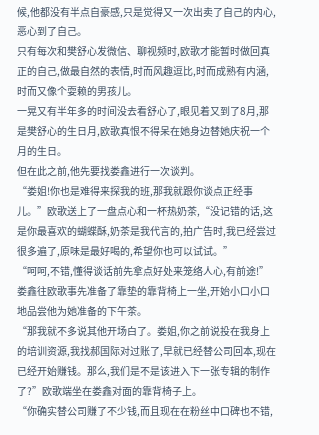候,他都没有半点自豪感,只是觉得又一次出卖了自己的内心,恶心到了自己。
只有每次和樊舒心发微信、聊视频时,欧歌才能暂时做回真正的自己,做最自然的表情,时而风趣逗比,时而成熟有内涵,时而又像个耍赖的男孩儿。
一晃又有半年多的时间没去看舒心了,眼见着又到了8月,那是樊舒心的生日月,欧歌真恨不得呆在她身边替她庆祝一个月的生日。
但在此之前,他先要找娄鑫进行一次谈判。
“娄姐!你也是难得来探我的班,那我就跟你谈点正经事儿。”欧歌送上了一盘点心和一杯热奶茶,“没记错的话,这是你最喜欢的蝴蝶酥,奶茶是我代言的,拍广告时,我已经尝过很多遍了,原味是最好喝的,希望你也可以试试。”
“呵呵,不错,懂得谈话前先拿点好处来笼络人心,有前途!”娄鑫往欧歌事先准备了靠垫的靠背椅上一坐,开始小口小口地品尝他为她准备的下午茶。
“那我就不多说其他开场白了。娄姐,你之前说投在我身上的培训资源,我找郝国际对过账了,早就已经替公司回本,现在已经开始赚钱。那么,我们是不是该进入下一张专辑的制作了?”欧歌端坐在娄鑫对面的靠背椅子上。
“你确实替公司赚了不少钱,而且现在在粉丝中口碑也不错,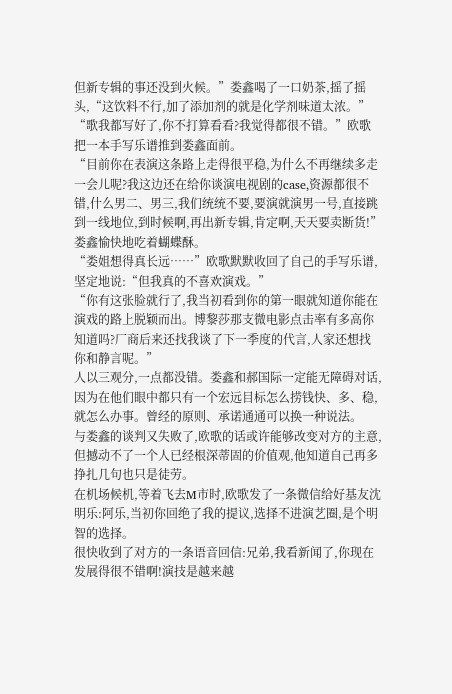但新专辑的事还没到火候。”娄鑫喝了一口奶茶,摇了摇头,“这饮料不行,加了添加剂的就是化学剂味道太浓。”
“歌我都写好了,你不打算看看?我觉得都很不错。”欧歌把一本手写乐谱推到娄鑫面前。
“目前你在表演这条路上走得很平稳,为什么不再继续多走一会儿呢?我这边还在给你谈演电视剧的case,资源都很不错,什么男二、男三,我们统统不要,要演就演男一号,直接跳到一线地位,到时候啊,再出新专辑,肯定啊,天天要卖断货!”娄鑫愉快地吃着蝴蝶酥。
“娄姐想得真长远……”欧歌默默收回了自己的手写乐谱,坚定地说:“但我真的不喜欢演戏。”
“你有这张脸就行了,我当初看到你的第一眼就知道你能在演戏的路上脱颖而出。博黎莎那支微电影点击率有多高你知道吗?厂商后来还找我谈了下一季度的代言,人家还想找你和静言呢。”
人以三观分,一点都没错。娄鑫和郝国际一定能无障碍对话,因为在他们眼中都只有一个宏远目标怎么捞钱快、多、稳,就怎么办事。曾经的原则、承诺通通可以换一种说法。
与娄鑫的谈判又失败了,欧歌的话或许能够改变对方的主意,但撼动不了一个人已经根深蒂固的价值观,他知道自己再多挣扎几句也只是徒劳。
在机场候机,等着飞去M市时,欧歌发了一条微信给好基友沈明乐:阿乐,当初你回绝了我的提议,选择不进演艺圈,是个明智的选择。
很快收到了对方的一条语音回信:兄弟,我看新闻了,你现在发展得很不错啊!演技是越来越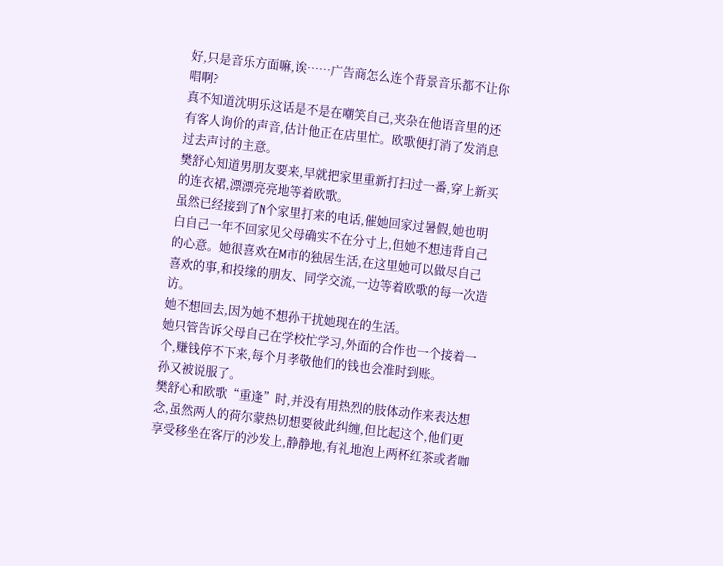好,只是音乐方面嘛,诶……广告商怎么连个背景音乐都不让你唱啊?
真不知道沈明乐这话是不是在嘲笑自己,夹杂在他语音里的还有客人询价的声音,估计他正在店里忙。欧歌便打消了发消息过去声讨的主意。
樊舒心知道男朋友要来,早就把家里重新打扫过一番,穿上新买的连衣裙,漂漂亮亮地等着欧歌。
虽然已经接到了N个家里打来的电话,催她回家过暑假,她也明白自己一年不回家见父母确实不在分寸上,但她不想违背自己的心意。她很喜欢在M市的独居生活,在这里她可以做尽自己喜欢的事,和投缘的朋友、同学交流,一边等着欧歌的每一次造访。
她不想回去,因为她不想孙干扰她现在的生活。
她只管告诉父母自己在学校忙学习,外面的合作也一个接着一个,赚钱停不下来,每个月孝敬他们的钱也会准时到账。
孙又被说服了。
樊舒心和欧歌“重逢”时,并没有用热烈的肢体动作来表达想念,虽然两人的荷尔蒙热切想要彼此纠缠,但比起这个,他们更享受移坐在客厅的沙发上,静静地,有礼地泡上两杯红茶或者咖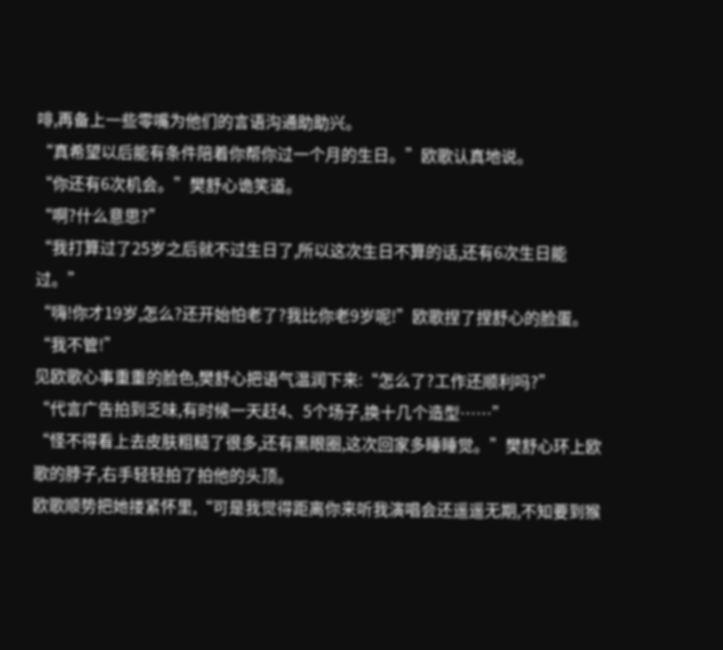啡,再备上一些零嘴为他们的言语沟通助助兴。
“真希望以后能有条件陪着你帮你过一个月的生日。”欧歌认真地说。
“你还有6次机会。”樊舒心诡笑道。
“啊?什么意思?”
“我打算过了25岁之后就不过生日了,所以这次生日不算的话,还有6次生日能过。”
“嗨!你才19岁,怎么?还开始怕老了?我比你老9岁呢!”欧歌捏了捏舒心的脸蛋。
“我不管!”
见欧歌心事重重的脸色,樊舒心把语气温润下来:“怎么了?工作还顺利吗?”
“代言广告拍到乏味,有时候一天赶4、5个场子,换十几个造型……”
“怪不得看上去皮肤粗糙了很多,还有黑眼圈,这次回家多睡睡觉。”樊舒心环上欧歌的脖子,右手轻轻拍了拍他的头顶。
欧歌顺势把她搂紧怀里,“可是我觉得距离你来听我演唱会还遥遥无期,不知要到猴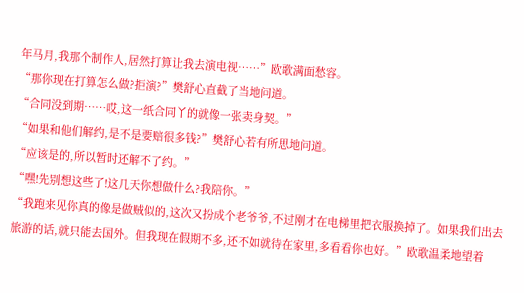年马月,我那个制作人,居然打算让我去演电视……”欧歌满面愁容。
“那你现在打算怎么做?拒演?”樊舒心直截了当地问道。
“合同没到期……哎,这一纸合同丫的就像一张卖身契。”
“如果和他们解约,是不是要赔很多钱?”樊舒心若有所思地问道。
“应该是的,所以暂时还解不了约。”
“嘿!先别想这些了!这几天你想做什么?我陪你。”
“我跑来见你真的像是做贼似的,这次又扮成个老爷爷,不过刚才在电梯里把衣服换掉了。如果我们出去旅游的话,就只能去国外。但我现在假期不多,还不如就待在家里,多看看你也好。”欧歌温柔地望着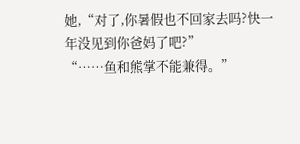她,“对了,你暑假也不回家去吗?快一年没见到你爸妈了吧?”
“……鱼和熊掌不能兼得。”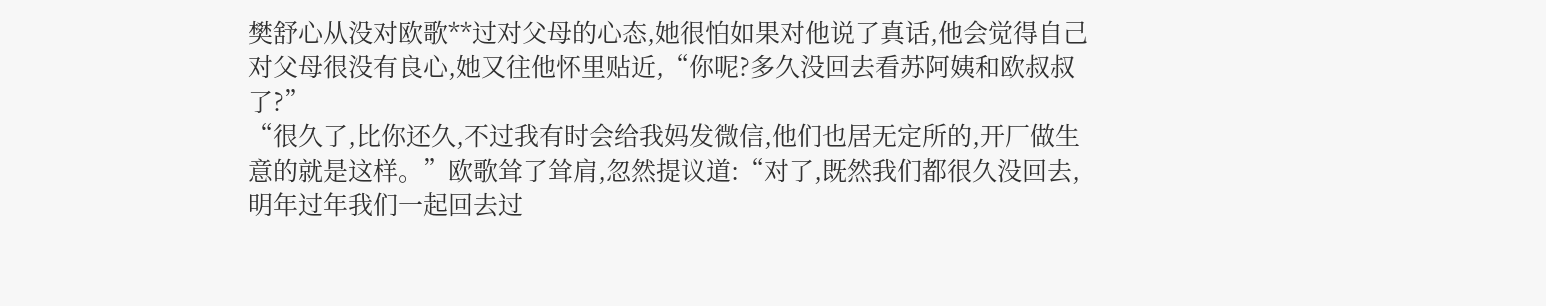樊舒心从没对欧歌**过对父母的心态,她很怕如果对他说了真话,他会觉得自己对父母很没有良心,她又往他怀里贴近,“你呢?多久没回去看苏阿姨和欧叔叔了?”
“很久了,比你还久,不过我有时会给我妈发微信,他们也居无定所的,开厂做生意的就是这样。”欧歌耸了耸肩,忽然提议道:“对了,既然我们都很久没回去,明年过年我们一起回去过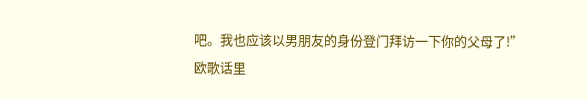吧。我也应该以男朋友的身份登门拜访一下你的父母了!”
欧歌话里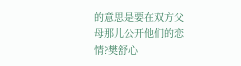的意思是要在双方父母那儿公开他们的恋情?樊舒心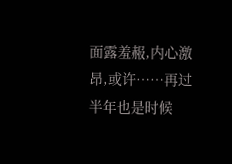面露羞赧,内心激昂,或许……再过半年也是时候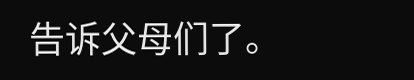告诉父母们了。